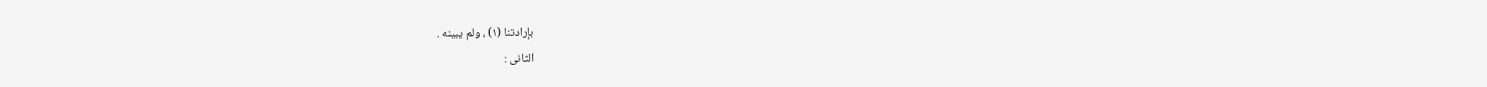بإرادتنا (١) ، ولم یبینه .
الثانی :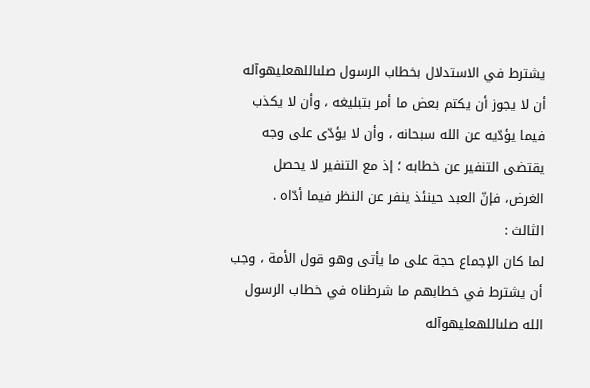یشترط في الاستدلال بخطاب الرسول صلىاللهعليهوآله أن لا یجوز أن یکتم بعض ما أمر بتبلیغه ، وأن لا یکذب فيما یؤدّیه عن الله سبحانه ، وأن لا یؤدّی على وجه یقتضی التنفير عن خطابه ؛ إذ مع التنفير لا یحصل الغرض، فإنّ العبد حینئذ ینفر عن النظر فيما أدّاه .
الثالث :
لما کان الإجماع حجة على ما یأتی وهو قول الأمة ، وجب أن یشترط في خطابهم ما شرطناه في خطاب الرسول الله صلىاللهعليهوآله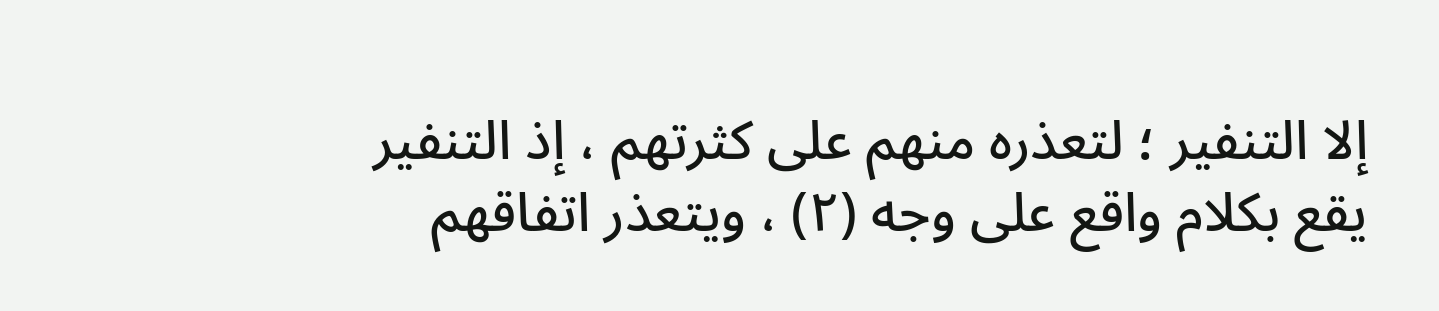إلا التنفير ؛ لتعذره منهم على کثرتهم ، إذ التنفير یقع بکلام واقع على وجه (٢) ، ویتعذر اتفاقهم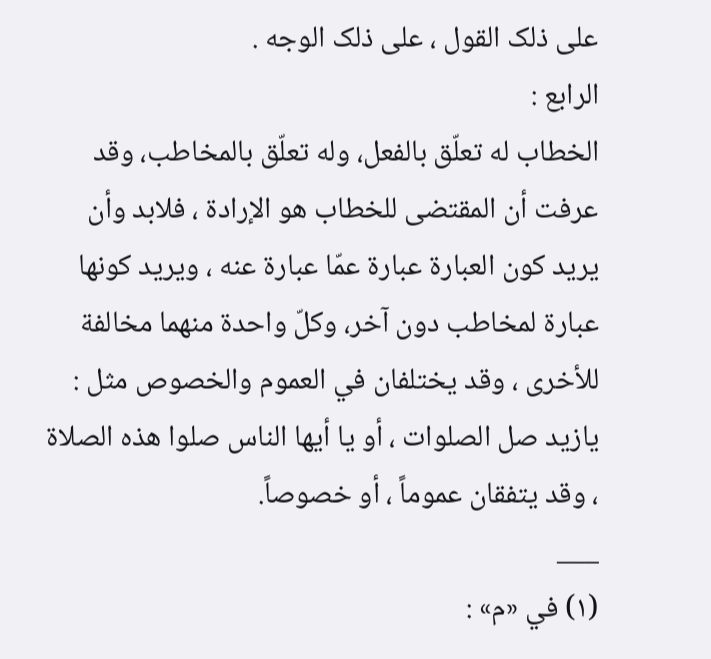على ذلک القول ، على ذلک الوجه .
الرابع :
الخطاب له تعلّق بالفعل، وله تعلّق بالمخاطب، وقد عرفت أن المقتضی للخطاب هو الإرادة ، فلابد وأن یرید کون العبارة عبارة عمّا عبارة عنه ، ویرید کونها عبارة لمخاطب دون آخر، وکلّ واحدة منهما مخالفة للأخرى ، وقد یختلفان في العموم والخصوص مثل : یازید صل الصلوات ، أو یا أیها الناس صلوا هذه الصلاة ، وقد یتفقان عموماً ، أو خصوصاً.
___
(١) في «م» :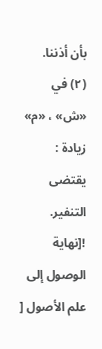بأن أذننا.
(٢) في «ش» ، «م» زیادة : یقتضی التنفير.
![نهاية الوصول إلى علم الأصول [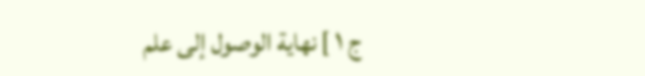ج ١ ] نهاية الوصول إلى علم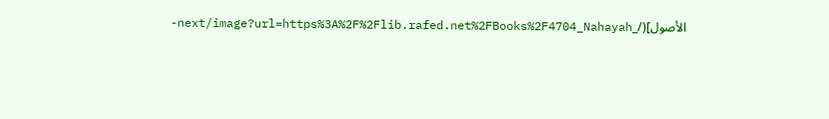الأصول](/_next/image?url=https%3A%2F%2Flib.rafed.net%2FBooks%2F4704_Nahayah-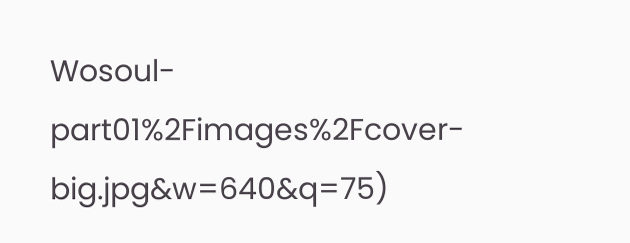Wosoul-part01%2Fimages%2Fcover-big.jpg&w=640&q=75)